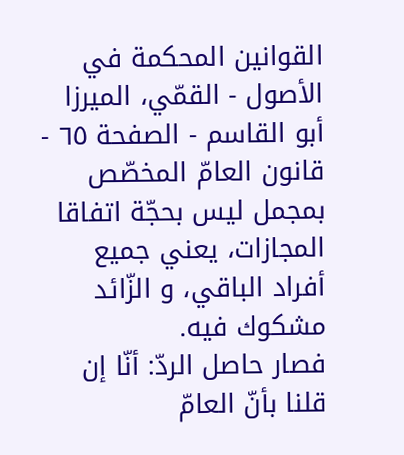القوانين المحكمة في الأصول - القمّي، الميرزا أبو القاسم - الصفحة ٦٥ - قانون العامّ المخصّص بمجمل ليس بحجّة اتفاقا
المجازات، يعني جميع أفراد الباقي، و الزّائد مشكوك فيه.
فصار حاصل الردّ: أنّا إن قلنا بأنّ العامّ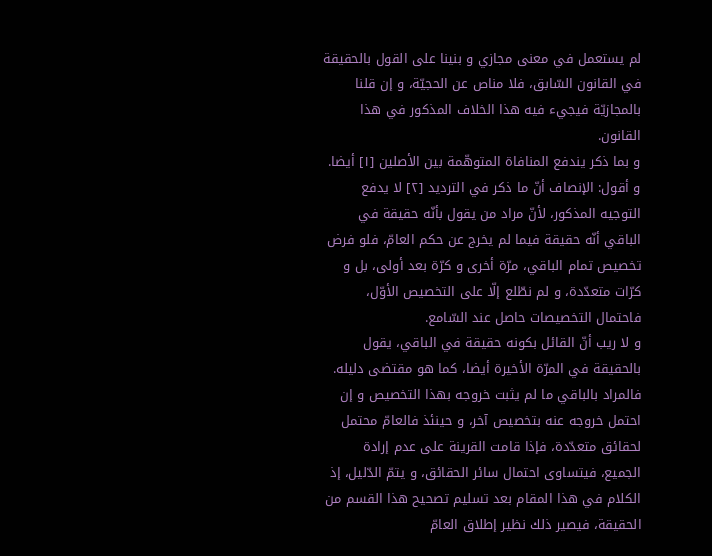لم يستعمل في معنى مجازي و بنينا على القول بالحقيقة في القانون السّابق، فلا مناص عن الحجيّة، و إن قلنا بالمجازيّة فيجيء فيه هذا الخلاف المذكور في هذا القانون.
و بما ذكر يندفع المنافاة المتوهّمة بين الأصلين [١] أيضا.
و أقول: الإنصاف أنّ ما ذكر في الترديد [٢] لا يدفع التوجيه المذكور، لأنّ مراد من يقول بأنّه حقيقة في الباقي أنّه حقيقة فيما لم يخرج عن حكم العامّ، فلو فرض تخصيص تمام الباقي، مرّة أخرى و كرّة بعد أولى، بل و كرّات متعدّدة، و لم نطّلع إلّا على التخصيص الأوّل، فاحتمال التخصيصات حاصل عند السّامع.
و لا ريب أنّ القائل بكونه حقيقة في الباقي، يقول بالحقيقة في المرّة الأخيرة أيضا، كما هو مقتضى دليله.
فالمراد بالباقي ما لم يثبت خروجه بهذا التخصيص و إن احتمل خروجه عنه بتخصيص آخر، و حينئذ فالعامّ محتمل لحقائق متعدّدة، فإذا قامت القرينة على عدم إرادة الجميع، فيتساوى احتمال سائر الحقائق، و يتمّ الدّليل، إذ الكلام في هذا المقام بعد تسليم تصحيح هذا القسم من الحقيقة، فيصير ذلك نظير إطلاق العامّ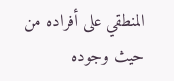المنطقي على أفراده من حيث وجوده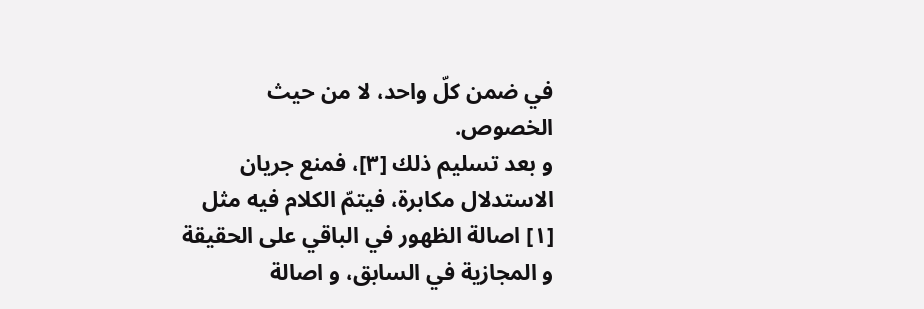في ضمن كلّ واحد، لا من حيث الخصوص.
و بعد تسليم ذلك [٣]، فمنع جريان الاستدلال مكابرة، فيتمّ الكلام فيه مثل
[١] اصالة الظهور في الباقي على الحقيقة و المجازية في السابق، و اصالة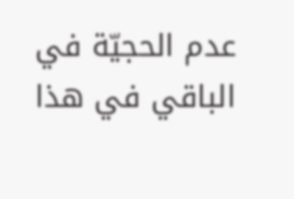عدم الحجيّة في الباقي في هذا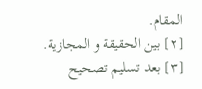المقام.
[٢] بين الحقيقة و المجازية.
[٣] بعد تسليم تصحيح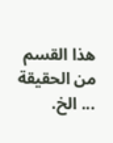هذا القسم من الحقيقة ... الخ.